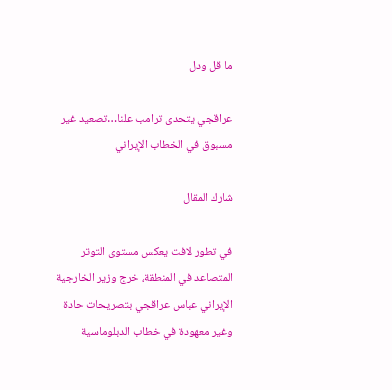ما قل ودل

عراقجي يتحدى ترامب علنا…تصعيد غير مسبوق في الخطاب الإيراني

شارك المقال

في تطور لافت يعكس مستوى التوتر المتصاعد في المنطقة، خرج وزير الخارجية الإيراني عباس عراقجي بتصريحات حادة وغير معهودة في خطاب الدبلوماسية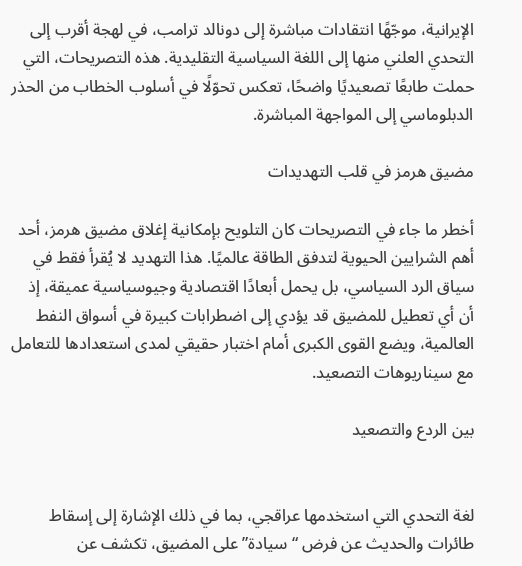الإيرانية، موجّهًا انتقادات مباشرة إلى دونالد ترامب، في لهجة أقرب إلى التحدي العلني منها إلى اللغة السياسية التقليدية. هذه التصريحات، التي حملت طابعًا تصعيديًا واضحًا، تعكس تحوّلًا في أسلوب الخطاب من الحذر الدبلوماسي إلى المواجهة المباشرة.

مضيق هرمز في قلب التهديدات

أخطر ما جاء في التصريحات كان التلويح بإمكانية إغلاق مضيق هرمز، أحد أهم الشرايين الحيوية لتدفق الطاقة عالميًا. هذا التهديد لا يُقرأ فقط في سياق الرد السياسي، بل يحمل أبعادًا اقتصادية وجيوسياسية عميقة، إذ أن أي تعطيل للمضيق قد يؤدي إلى اضطرابات كبيرة في أسواق النفط العالمية، ويضع القوى الكبرى أمام اختبار حقيقي لمدى استعدادها للتعامل مع سيناريوهات التصعيد.

بين الردع والتصعيد


لغة التحدي التي استخدمها عراقجي، بما في ذلك الإشارة إلى إسقاط طائرات والحديث عن فرض “سيادة” على المضيق، تكشف عن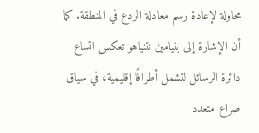محاولة لإعادة رسم معادلة الردع في المنطقة. كما أن الإشارة إلى بنيامين نتنياهو تعكس اتساع دائرة الرسائل لتشمل أطرافًا إقليمية، في سياق صراع متعدد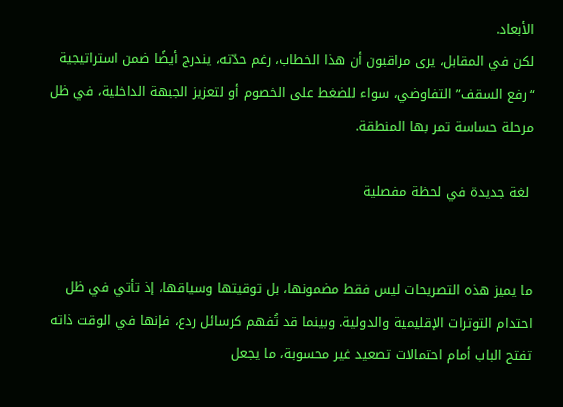الأبعاد.
لكن في المقابل، يرى مراقبون أن هذا الخطاب، رغم حدّته، يندرج أيضًا ضمن استراتيجية “رفع السقف” التفاوضي، سواء للضغط على الخصوم أو لتعزيز الجبهة الداخلية، في ظل مرحلة حساسة تمر بها المنطقة.

 لغة جديدة في لحظة مفصلية


ما يميز هذه التصريحات ليس فقط مضمونها، بل توقيتها وسياقها، إذ تأتي في ظل احتدام التوترات الإقليمية والدولية. وبينما قد تُفهم كرسائل ردع، فإنها في الوقت ذاته تفتح الباب أمام احتمالات تصعيد غير محسوبة، ما يجعل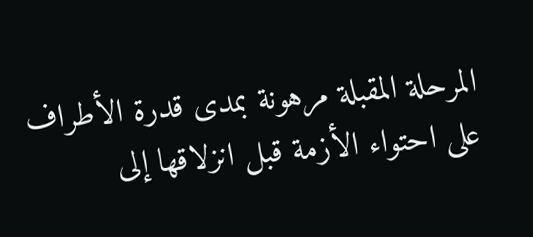المرحلة المقبلة مرهونة بمدى قدرة الأطراف على احتواء الأزمة قبل انزلاقها إلى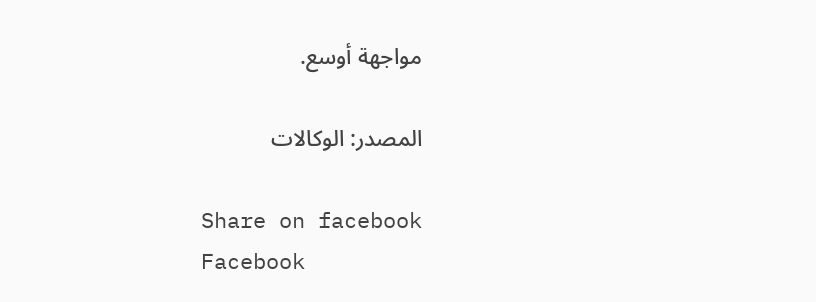مواجهة أوسع.

المصدر: الوكالات

Share on facebook
Facebook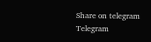Share on telegram
Telegram